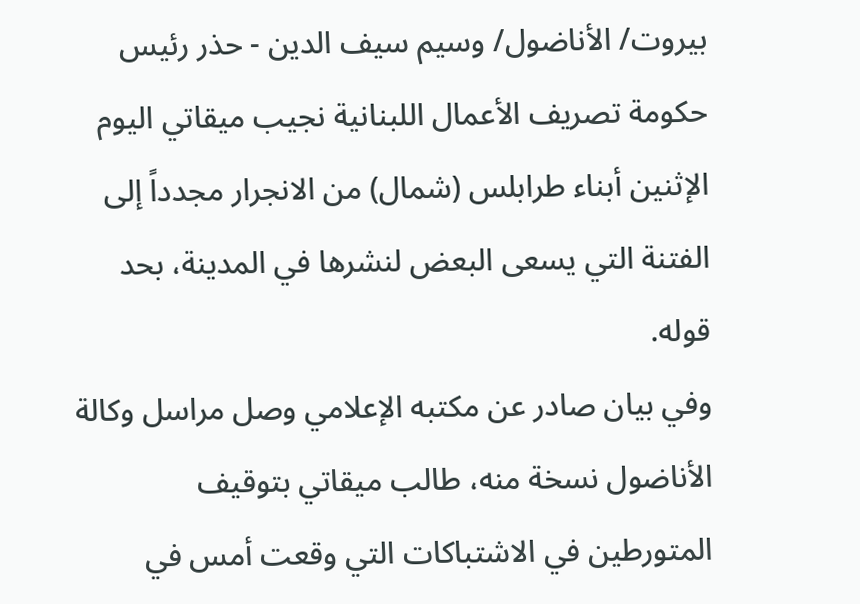بيروت/ الأناضول/ وسيم سيف الدين - حذر رئيس حكومة تصريف الأعمال اللبنانية نجيب ميقاتي اليوم الإثنين أبناء طرابلس (شمال) من الانجرار مجدداً إلى الفتنة التي يسعى البعض لنشرها في المدينة، بحد قوله.
وفي بيان صادر عن مكتبه الإعلامي وصل مراسل وكالة الأناضول نسخة منه، طالب ميقاتي بتوقيف المتورطين في الاشتباكات التي وقعت أمس في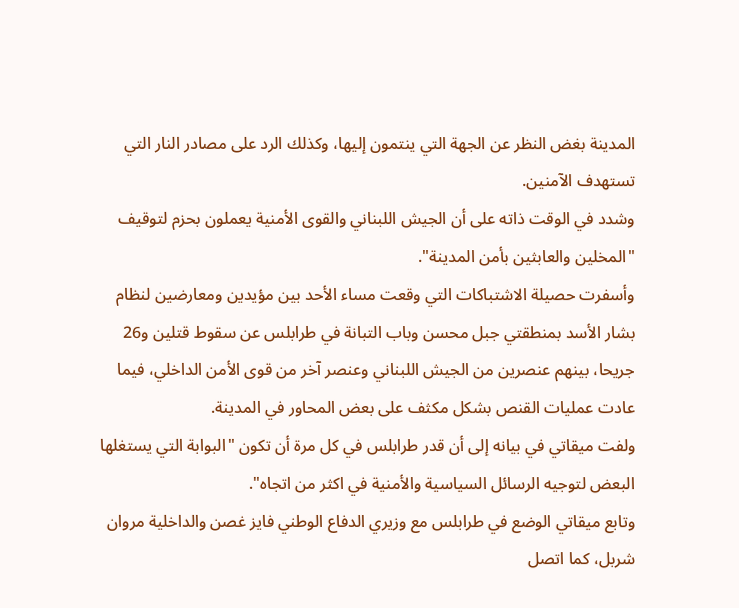المدينة بغض النظر عن الجهة التي ينتمون إليها، وكذلك الرد على مصادر النار التي تستهدف الآمنين.
وشدد في الوقت ذاته على أن الجيش اللبناني والقوى الأمنية يعملون بحزم لتوقيف "المخلين والعابثين بأمن المدينة".
وأسفرت حصيلة الاشتباكات التي وقعت مساء الأحد بين مؤيدين ومعارضين لنظام بشار الأسد بمنطقتي جبل محسن وباب التبانة في طرابلس عن سقوط قتلين و26 جريحا، بينهم عنصرين من الجيش اللبناني وعنصر آخر من قوى الأمن الداخلي، فيما عادت عمليات القنص بشكل مكثف على بعض المحاور في المدينة.
ولفت ميقاتي في بيانه إلى أن قدر طرابلس في كل مرة أن تكون "البوابة التي يستغلها البعض لتوجيه الرسائل السياسية والأمنية في اكثر من اتجاه".
وتابع ميقاتي الوضع في طرابلس مع وزيري الدفاع الوطني فايز غصن والداخلية مروان شربل، كما اتصل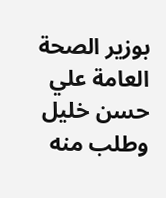بوزير الصحة العامة علي حسن خليل وطلب منه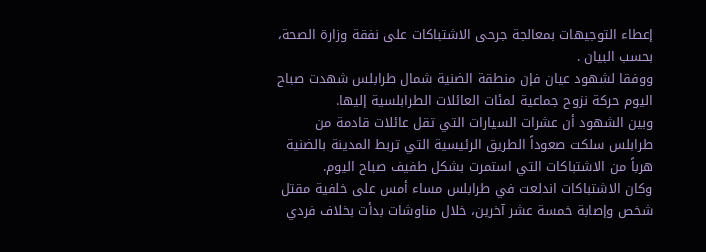إعطاء التوجيهات بمعالجة جرحى الاشتباكات على نفقة وزارة الصحة، بحسب البيان .
ووفقا لشهود عيان فإن منطقة الضنية شمال طرابلس شهدت صباح اليوم حركة نزوح جماعية لمئات العائلات الطرابلسية إليها.
وبين الشهود أن عشرات السيارات التي تقل عائلات قادمة من طرابلس سلكت صعوداً الطريق الرئيسية التي تربط المدينة بالضنية هرباً من الاشتباكات التي استمرت بشكل طفيف صباح اليوم.
وكان الاشتباكات اندلعت في طرابلس مساء أمس على خلفية مقتل شخص وإصابة خمسة عشر آخرين، خلال مناوشات بدأت بخلاف فردي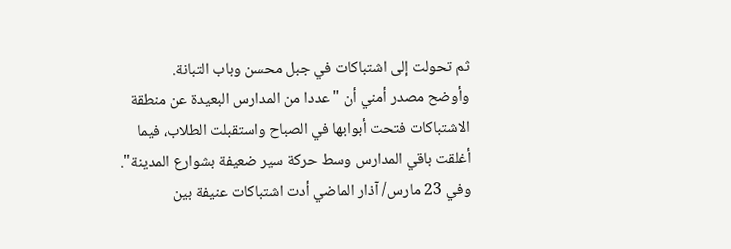ثم تحولت إلى اشتباكات في جبل محسن وباب التبانة.
وأوضح مصدر أمني أن "عددا من المدارس البعيدة عن منطقة الاشتباكات فتحت أبوابها في الصباح واستقبلت الطلاب، فيما أغلقت باقي المدارس وسط حركة سير ضعيفة بشوارع المدينة".
وفي 23 مارس/ آذار الماضي أدت اشتباكات عنيفة بين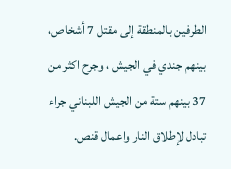الطرفين بالمنطقة إلى مقتل 7 أشخاص، بينهم جندي في الجيش ، وجرح اكثر من 37 بينهم ستة من الجيش اللبناني جراء تبادل لإطلاق النار واعمال قنص.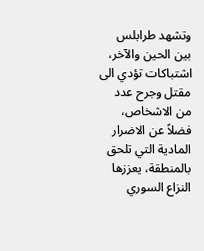وتشهد طرابلس بين الحين والآخر، اشتباكات تؤدي الى مقتل وجرح عدد من الاشخاص، فضلاً عن الاضرار المادية التي تلحق بالمنطقة، يعززها النزاع السوري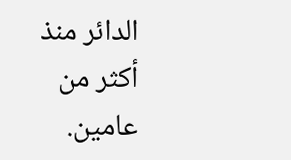الدائر منذ أكثر من عامين.